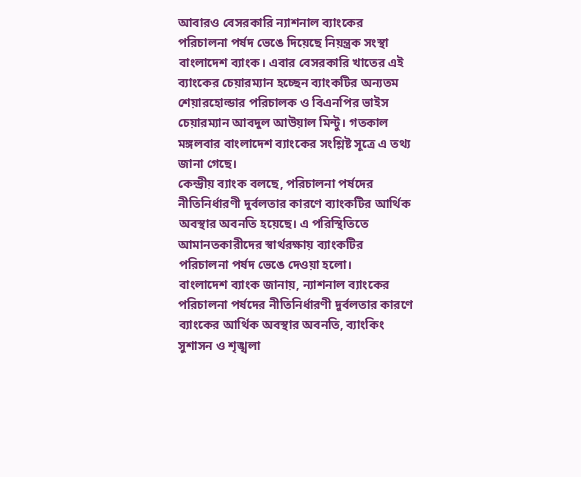আবারও বেসরকারি ন্যাশনাল ব্যাংকের পরিচালনা পর্ষদ ভেঙে দিয়েছে নিয়ন্ত্রক সংস্থা বাংলাদেশ ব্যাংক। এবার বেসরকারি খাতের এই ব্যাংকের চেয়ারম্যান হচ্ছেন ব্যাংকটির অন্যতম শেয়ারহোল্ডার পরিচালক ও বিএনপির ভাইস চেয়ারম্যান আবদুল আউয়াল মিন্টু। গতকাল মঙ্গলবার বাংলাদেশ ব্যাংকের সংশ্লিষ্ট সূত্রে এ তথ্য জানা গেছে।
কেন্দ্রীয় ব্যাংক বলছে, পরিচালনা পর্ষদের নীতিনির্ধারণী দুর্বলতার কারণে ব্যাংকটির আর্থিক অবস্থার অবনতি হয়েছে। এ পরিস্থিতিতে আমানতকারীদের স্বার্থরক্ষায় ব্যাংকটির পরিচালনা পর্ষদ ভেঙে দেওয়া হলো।
বাংলাদেশ ব্যাংক জানায়, ন্যাশনাল ব্যাংকের পরিচালনা পর্ষদের নীতিনির্ধারণী দুর্বলতার কারণে ব্যাংকের আর্থিক অবস্থার অবনতি, ব্যাংকিং সুশাসন ও শৃঙ্খলা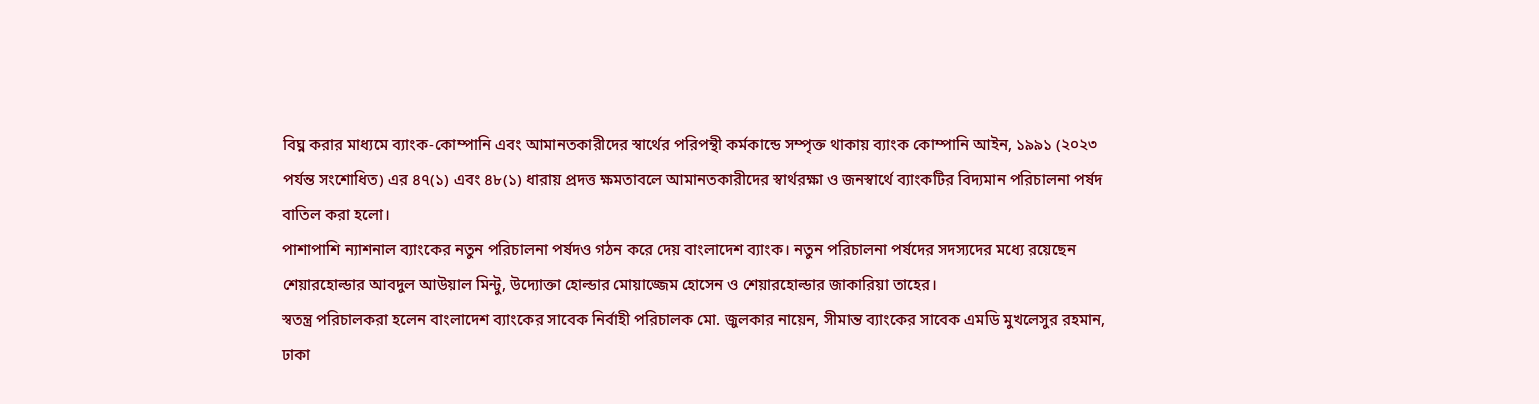বিঘ্ন করার মাধ্যমে ব্যাংক-কোম্পানি এবং আমানতকারীদের স্বার্থের পরিপন্থী কর্মকান্ডে সম্পৃক্ত থাকায় ব্যাংক কোম্পানি আইন, ১৯৯১ (২০২৩ পর্যন্ত সংশোধিত) এর ৪৭(১) এবং ৪৮(১) ধারায় প্রদত্ত ক্ষমতাবলে আমানতকারীদের স্বার্থরক্ষা ও জনস্বার্থে ব্যাংকটির বিদ্যমান পরিচালনা পর্ষদ বাতিল করা হলো।
পাশাপাশি ন্যাশনাল ব্যাংকের নতুন পরিচালনা পর্ষদও গঠন করে দেয় বাংলাদেশ ব্যাংক। নতুন পরিচালনা পর্ষদের সদস্যদের মধ্যে রয়েছেন শেয়ারহোল্ডার আবদুল আউয়াল মিন্টু, উদ্যোক্তা হোল্ডার মোয়াজ্জেম হোসেন ও শেয়ারহোল্ডার জাকারিয়া তাহের।
স্বতন্ত্র পরিচালকরা হলেন বাংলাদেশ ব্যাংকের সাবেক নির্বাহী পরিচালক মো. জুলকার নায়েন, সীমান্ত ব্যাংকের সাবেক এমডি মুখলেসুর রহমান, ঢাকা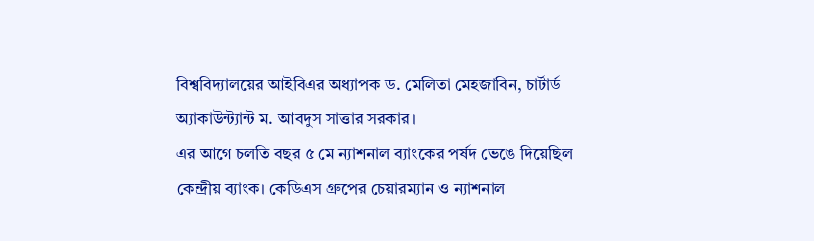বিশ্ববিদ্যালয়ের আইবিএর অধ্যাপক ড. মেলিতা মেহজাবিন, চার্টার্ড অ্যাকাউন্ট্যান্ট ম. আবদুস সাত্তার সরকার।
এর আগে চলতি বছর ৫ মে ন্যাশনাল ব্যাংকের পর্ষদ ভেঙে দিয়েছিল কেন্দ্রীয় ব্যাংক। কেডিএস গ্রুপের চেয়ারম্যান ও ন্যাশনাল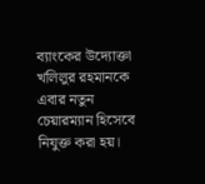ব্যাংকের উদ্যোক্তা খলিলুর রহমানকে এবার নতুন চেয়ারম্যান হিসেবে নিযুক্ত করা হয়।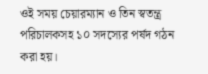ওই সময় চেয়ারম্যান ও তিন স্বতন্ত্র পরিচালকসহ ১০ সদস্যের পর্ষদ গঠন করা হয়।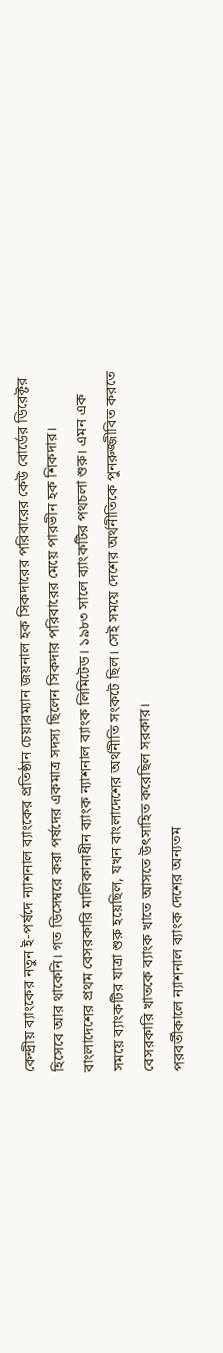কেন্দ্রীয় ব্যাংকের নতুন ই-পর্ষদে ন্যাশনাল ব্যাংকের প্রতিষ্ঠান চেয়ারম্যান জয়নাল হক সিকদারের পরিবারের কেউ বোর্ডের ডিরেক্টর হিসেবে আর থাকেনি। গত ডিসেম্বরে করা পর্ষদের একমাত্র সদস্য ছিলেন সিকদার পরিবারের মেয়ে পারভীন হক শিকদার।
বাংলাদেশের প্রথম বেসরকারি মালিকানাধীন ব্যাংক ন্যাশনাল ব্যাংক লিমিটেড। ১৯৮৩ সালে ব্যাংকটির পথচলা শুরু। এমন এক সময়ে ব্যাংকটির যাত্রা শুরু হয়েছিল, যখন বাংলাদেশের অর্থনীতি সংকটে ছিল। সেই সময়ে দেশের অর্থনীতিকে পুনরুজ্জীবিত করতে বেসরকারি খাতকে ব্যাংক খাতে আসতে উৎসাহিত করেছিল সরকার।
পরবর্তীকালে ন্যাশনাল ব্যাংক দেশের অন্যতম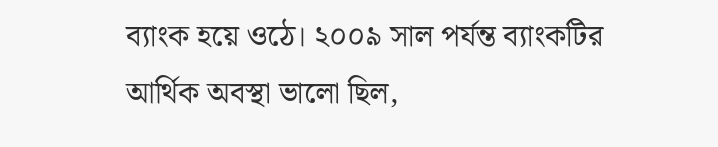ব্যাংক হয়ে ওঠে। ২০০৯ সাল পর্যন্ত ব্যাংকটির আর্থিক অবস্থা ভালো ছিল,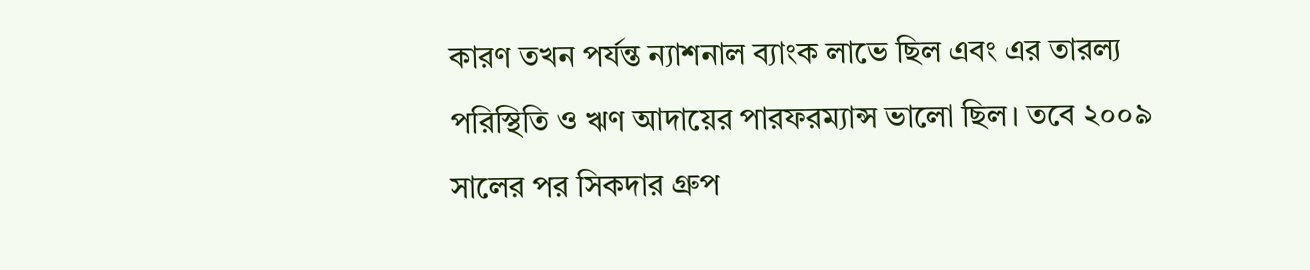কারণ তখন পর্যন্ত ন্যাশনাল ব্যাংক লাভে ছিল এবং এর তারল্য পরিস্থিতি ও ঋণ আদায়ের পারফরম্যান্স ভালো ছিল। তবে ২০০৯ সালের পর সিকদার গ্রুপ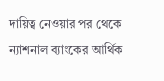দায়িত্ব নেওয়ার পর থেকে ন্যাশনাল ব্যাংকের আর্থিক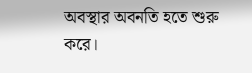অবস্থার অবনতি হতে শুরু করে।